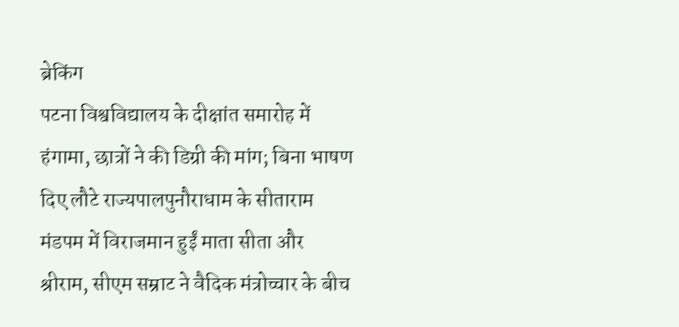ब्रेकिंग
पटना विश्वविद्यालय के दीक्षांत समारोह में हंगामा, छात्रों ने की डिग्री की मांग; बिना भाषण दिए लौटे राज्यपालपुनौराधाम के सीताराम मंडपम में विराजमान हुईं माता सीता और श्रीराम, सीएम सम्राट ने वैदिक मंत्रोच्चार के बीच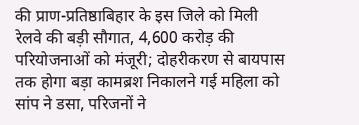की प्राण-प्रतिष्ठाबिहार के इस जिले को मिली रेलवे की बड़ी सौगात, 4,600 करोड़ की परियोजनाओं को मंजूरी; दोहरीकरण से बायपास तक होगा बड़ा कामब्रश निकालने गई महिला को सांप ने डसा, परिजनों ने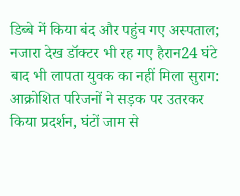डिब्बे में किया बंद और पहुंच गए अस्पताल; नजारा देख डॉक्टर भी रह गए हैरान24 घंटे बाद भी लापता युवक का नहीं मिला सुराग: आक्रोशित परिजनों ने सड़क पर उतरकर किया प्रदर्शन, घंटों जाम से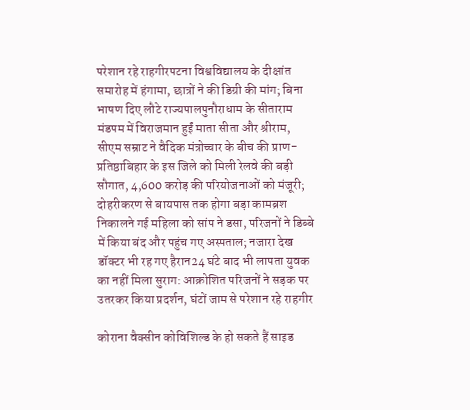परेशान रहे राहगीरपटना विश्वविद्यालय के दीक्षांत समारोह में हंगामा, छात्रों ने की डिग्री की मांग; बिना भाषण दिए लौटे राज्यपालपुनौराधाम के सीताराम मंडपम में विराजमान हुईं माता सीता और श्रीराम, सीएम सम्राट ने वैदिक मंत्रोच्चार के बीच की प्राण-प्रतिष्ठाबिहार के इस जिले को मिली रेलवे की बड़ी सौगात, 4,600 करोड़ की परियोजनाओं को मंजूरी; दोहरीकरण से बायपास तक होगा बड़ा कामब्रश निकालने गई महिला को सांप ने डसा, परिजनों ने डिब्बे में किया बंद और पहुंच गए अस्पताल; नजारा देख डॉक्टर भी रह गए हैरान24 घंटे बाद भी लापता युवक का नहीं मिला सुराग: आक्रोशित परिजनों ने सड़क पर उतरकर किया प्रदर्शन, घंटों जाम से परेशान रहे राहगीर

कोराना वैक्सीन कोविशिल्ड के हो सकते हैं साइड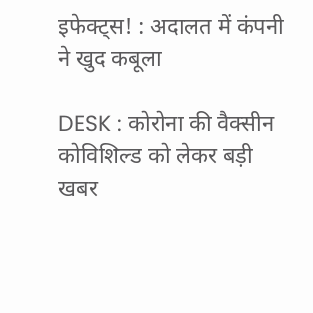इफेक्ट्स! : अदालत में कंपनी ने खुद कबूला

DESK : कोरोना की वैक्सीन कोविशिल्ड को लेकर बड़ी खबर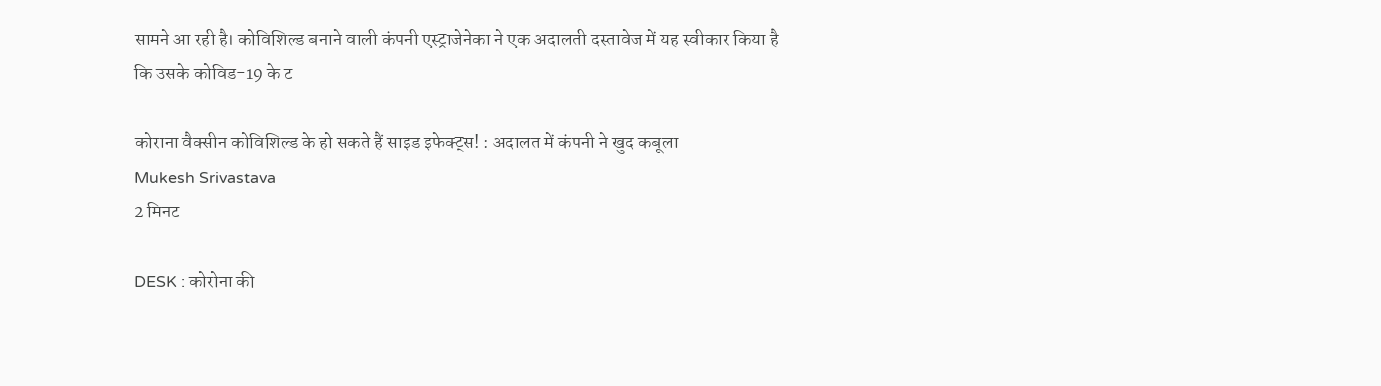सामने आ रही है। कोविशिल्ड बनाने वाली कंपनी एस्ट्राजेनेका ने एक अदालती दस्तावेज में यह स्वीकार किया है कि उसके कोविड-19 के ट

कोराना वैक्सीन कोविशिल्ड के हो सकते हैं साइड इफेक्ट्स! : अदालत में कंपनी ने खुद कबूला
Mukesh Srivastava
2 मिनट

DESK : कोरोना की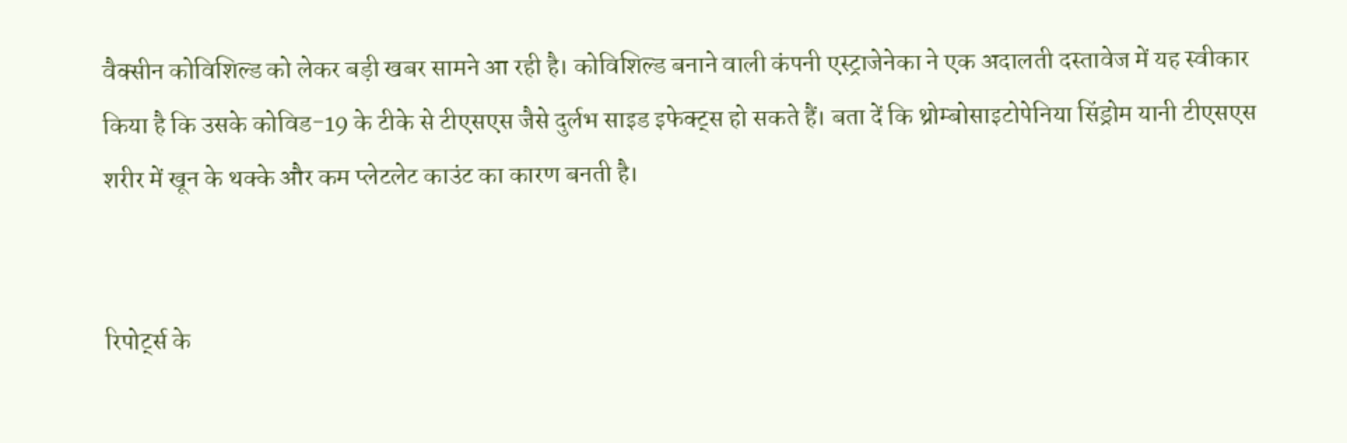वैक्सीन कोविशिल्ड को लेकर बड़ी खबर सामने आ रही है। कोविशिल्ड बनाने वाली कंपनी एस्ट्राजेनेका ने एक अदालती दस्तावेज में यह स्वीकार किया है कि उसके कोविड-19 के टीके से टीएसएस जैसे दुर्लभ साइड इफेक्ट्स हो सकते हैं। बता दें कि थ्रोम्बोसाइटोपेनिया सिंड्रोम यानी टीएसएस शरीर में खून के थक्के और कम प्लेटलेट काउंट का कारण बनती है।


रिपोर्ट्स के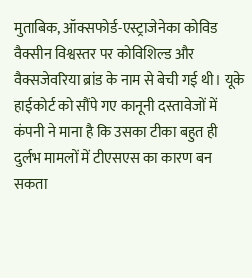मुताबिक, ऑक्सफोर्ड-एस्ट्राजेनेका कोविड वैक्सीन विश्वस्तर पर कोविशिल्ड और वैक्सजेवरिया ब्रांड के नाम से बेची गई थी। यूके हाईकोर्ट को सौंपे गए कानूनी दस्तावेजों में कंपनी ने माना है कि उसका टीका बहुत ही दुर्लभ मामलों में टीएसएस का कारण बन सकता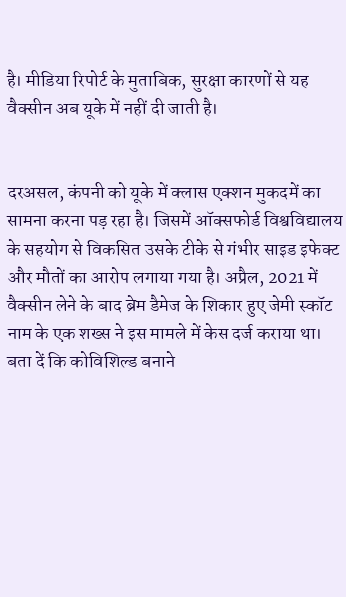है। मीडिया रिपोर्ट के मुताबिक, सुरक्षा कारणों से यह वैक्सीन अब यूके में नहीं दी जाती है।


दरअसल, कंपनी को यूके में क्लास एक्शन मुकदमें का सामना करना पड़ रहा है। जिसमें ऑक्सफोर्ड विश्वविद्यालय के सहयोग से विकसित उसके टीके से गंभीर साइड इफेक्ट और मौतों का आरोप लगाया गया है। अप्रैल, 2021 में वैक्सीन लेने के बाद ब्रेम डैमेज के शिकार हुए जेमी स्कॉट नाम के एक शख्स ने इस मामले में केस दर्ज कराया था। बता दें कि कोविशिल्ड बनाने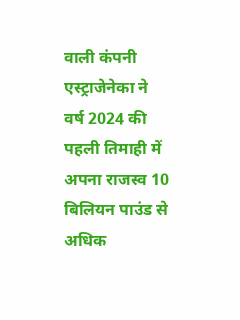वाली कंपनी एस्ट्राजेनेका ने वर्ष 2024 की पहली तिमाही में अपना राजस्व 10 बिलियन पाउंड से अधिक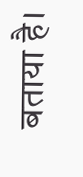बताया है।